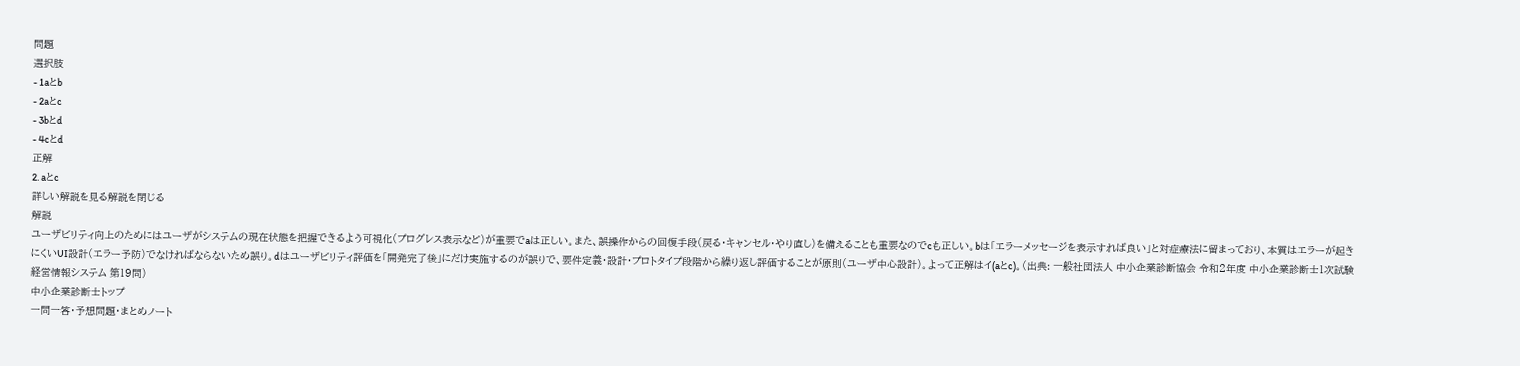問題
選択肢
- 1aとb
- 2aとc
- 3bとd
- 4cとd
正解
2. aとc
詳しい解説を見る解説を閉じる
解説
ユーザビリティ向上のためにはユーザがシステムの現在状態を把握できるよう可視化(プログレス表示など)が重要でaは正しい。また、誤操作からの回復手段(戻る・キャンセル・やり直し)を備えることも重要なのでcも正しい。bは「エラーメッセージを表示すれば良い」と対症療法に留まっており、本質はエラーが起きにくいUI設計(エラー予防)でなければならないため誤り。dはユーザビリティ評価を「開発完了後」にだけ実施するのが誤りで、要件定義・設計・プロトタイプ段階から繰り返し評価することが原則(ユーザ中心設計)。よって正解はイ(aとc)。(出典: 一般社団法人 中小企業診断協会 令和2年度 中小企業診断士1次試験 経営情報システム 第19問)
中小企業診断士トップ
一問一答・予想問題・まとめノート